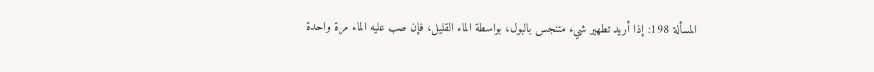المسألة 198: إذا أريد تطهير شيء متنجس بالبول، بواسطة الماء القليل، فإن صب عليه الماء مرة واحدة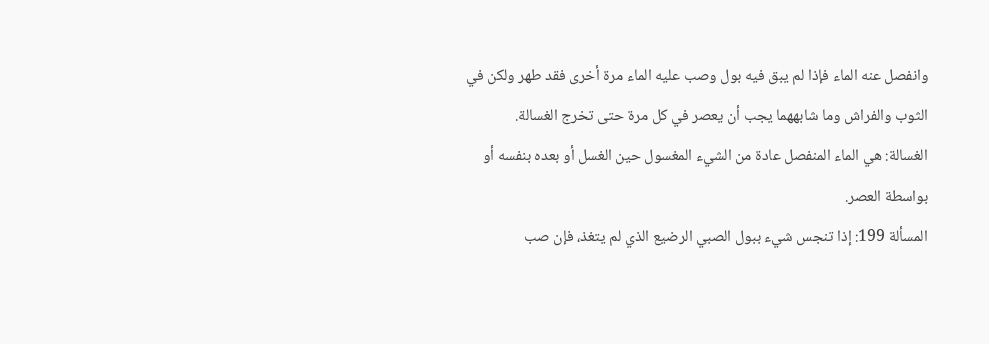وانفصل عنه الماء فإذا لم يبق فيه بول وصب عليه الماء مرة أخرى فقد طهر ولكن في الثوب والفراش وما شابههما يجب أن يعصر في كل مرة حتى تخرج الغسالة.
الغسالة: هي الماء المنفصل عادة من الشيء المغسول حين الغسل أو بعده بنفسه أو بواسطة العصر.
المسألة 199: إذا تنجس شيء ببول الصبي الرضيع الذي لم يتغذ، فإن صب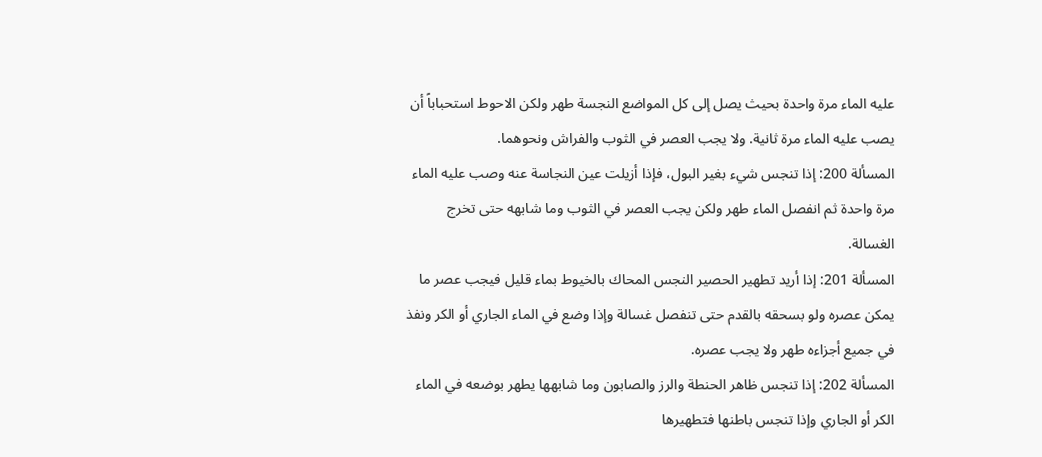عليه الماء مرة واحدة بحيث يصل إلى كل المواضع النجسة طهر ولكن الاحوط استحباباً أن يصب عليه الماء مرة ثانية. ولا يجب العصر في الثوب والفراش ونحوهما.
المسألة 200: إذا تنجس شيء بغير البول، فإذا أزيلت عين النجاسة عنه وصب عليه الماء مرة واحدة ثم انفصل الماء طهر ولكن يجب العصر في الثوب وما شابهه حتى تخرج الغسالة.
المسألة 201: إذا أريد تطهير الحصير النجس المحاك بالخيوط بماء قليل فيجب عصر ما يمكن عصره ولو بسحقه بالقدم حتى تنفصل غسالة وإذا وضع في الماء الجاري أو الكر ونفذ في جميع أجزاءه طهر ولا يجب عصره.
المسألة 202: إذا تنجس ظاهر الحنطة والرز والصابون وما شابهها يطهر بوضعه في الماء الكر أو الجاري وإذا تنجس باطنها فتطهيرها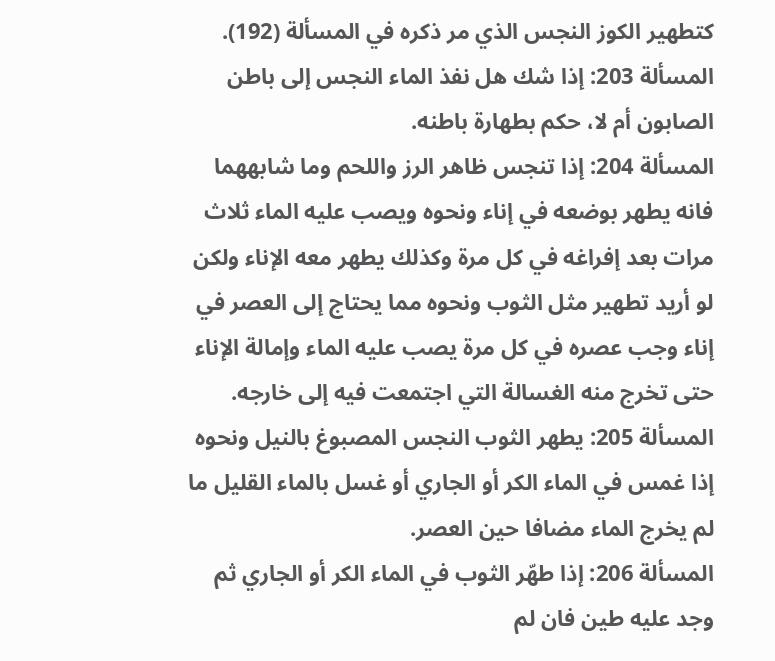كتطهير الكوز النجس الذي مر ذكره في المسألة (192).
المسألة 203: إذا شك هل نفذ الماء النجس إلى باطن الصابون أم لا، حكم بطهارة باطنه.
المسألة 204: إذا تنجس ظاهر الرز واللحم وما شابههما فانه يطهر بوضعه في إناء ونحوه ويصب عليه الماء ثلاث مرات بعد إفراغه في كل مرة وكذلك يطهر معه الإناء ولكن لو أريد تطهير مثل الثوب ونحوه مما يحتاج إلى العصر في إناء وجب عصره في كل مرة يصب عليه الماء وإمالة الإناء حتى تخرج منه الغسالة التي اجتمعت فيه إلى خارجه.
المسألة 205: يطهر الثوب النجس المصبوغ بالنيل ونحوه إذا غمس في الماء الكر أو الجاري أو غسل بالماء القليل ما لم يخرج الماء مضافا حين العصر.
المسألة 206: إذا طهّر الثوب في الماء الكر أو الجاري ثم وجد عليه طين فان لم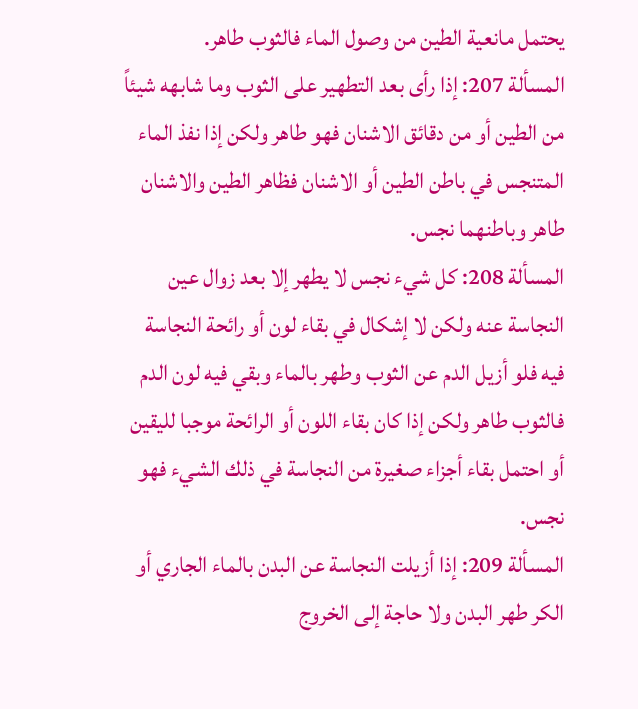يحتمل مانعية الطين من وصول الماء فالثوب طاهر.
المسألة 207: إذا رأى بعد التطهير على الثوب وما شابهه شيئاً من الطين أو من دقائق الاشنان فهو طاهر ولكن إذا نفذ الماء المتنجس في باطن الطين أو الاشنان فظاهر الطين والاشنان طاهر وباطنهما نجس.
المسألة 208: كل شيء نجس لا يطهر إلا بعد زوال عين النجاسة عنه ولكن لا إشكال في بقاء لون أو رائحة النجاسة فيه فلو أزيل الدم عن الثوب وطهر بالماء وبقي فيه لون الدم فالثوب طاهر ولكن إذا كان بقاء اللون أو الرائحة موجبا لليقين أو احتمل بقاء أجزاء صغيرة من النجاسة في ذلك الشيء فهو نجس.
المسألة 209: إذا أزيلت النجاسة عن البدن بالماء الجاري أو الكر طهر البدن ولا حاجة إلى الخروج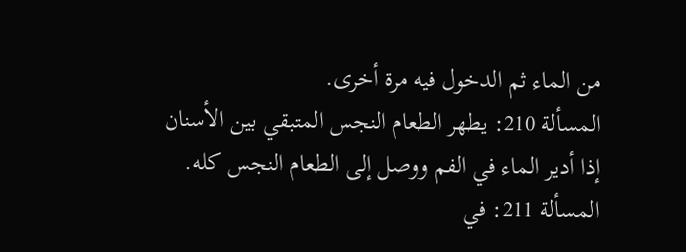من الماء ثم الدخول فيه مرة أخرى.
المسألة 210: يطهر الطعام النجس المتبقي بين الأسنان إذا أدير الماء في الفم ووصل إلى الطعام النجس كله.
المسألة 211: في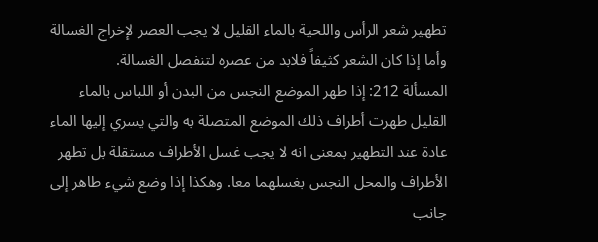تطهير شعر الرأس واللحية بالماء القليل لا يجب العصر لإخراج الغسالة وأما إذا كان الشعر كثيفاً فلابد من عصره لتنفصل الغسالة.
المسألة 212: إذا طهر الموضع النجس من البدن أو اللباس بالماء القليل طهرت أطراف ذلك الموضع المتصلة به والتي يسري إليها الماء عادة عند التطهير بمعنى انه لا يجب غسل الأطراف مستقلة بل تطهر الأطراف والمحل النجس بغسلهما معا. وهكذا إذا وضع شيء طاهر إلى جانب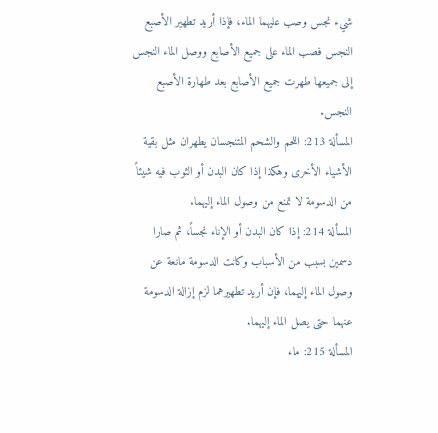شيء نجس وصب عليهما الماء، فإذا أريد تطهير الأصبع النجس فصب الماء على جميع الأصابع ووصل الماء النجس إلى جميعها طهرت جميع الأصابع بعد طهارة الأصبع النجس.
المسألة 213: اللحم والشحم المتنجسان يطهران مثل بقية الأشياء الأخرى وهكذا إذا كان البدن أو الثوب فيه شيئاً من الدسومة لا تمنع من وصول الماء إليهما.
المسألة 214: إذا كان البدن أو الإناء نجساً، ثم صارا دسمين بسبب من الأسباب وكانت الدسومة مانعة عن وصول الماء إليهما، فإن أريد تطهيرهما لزم إزالة الدسومة عنهما حتى يصل الماء إليهما.
المسألة 215: ماء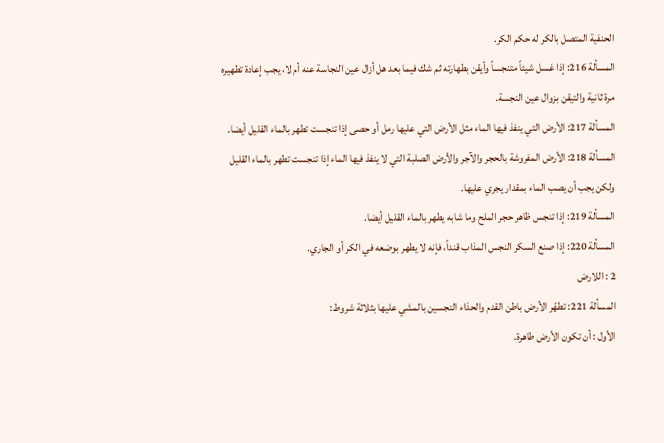الحنفية المتصل بالكر له حكم الكر.
المسألة 216: إذا غسل شيئاً متنجساً وأيقن بطهارته ثم شك فيما بعد هل أزال عين النجاسة عنه أم لا، يجب إعادة تطهيره مرة ثانية والتيقن بزوال عين النجسة.
المسألة 217: الأرض التي ينفذ فيها الماء مثل الأرض التي عليها رمل أو حصى إذا تنجست تطهر بالماء القليل أيضا.
المسألة 218: الأرض المفروشة بالحجر والآجر والأرض الصلبة التي لا ينفذ فيها الماء إذا تنجست تطهر بالماء القليل ولكن يجب أن يصب الماء بمقدار يجري عليها.
المسألة 219: إذا تنجس ظاهر حجر الملح وما شابه يطهر بالماء القليل أيضا.
المسألة 220: إذا صنع السكر النجس المذاب قنداً، فإنه لا يطهر بوضعه في الكر أو الجاري.
2 : اللارض
المسألة 221: تطهّر الأرض باطن القدم والحذاء النجسين بالمشي عليها بثلاثة شروط:
الأول : أن تكون الأرض طاهرة.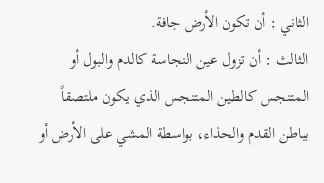الثاني : أن تكون الأرض جافة.
الثالث : أن تزول عين النجاسة كالدم والبول أو المتنجس كالطين المتنجس الذي يكون ملتصقاً بباطن القدم والحذاء، بواسطة المشي على الأرض أو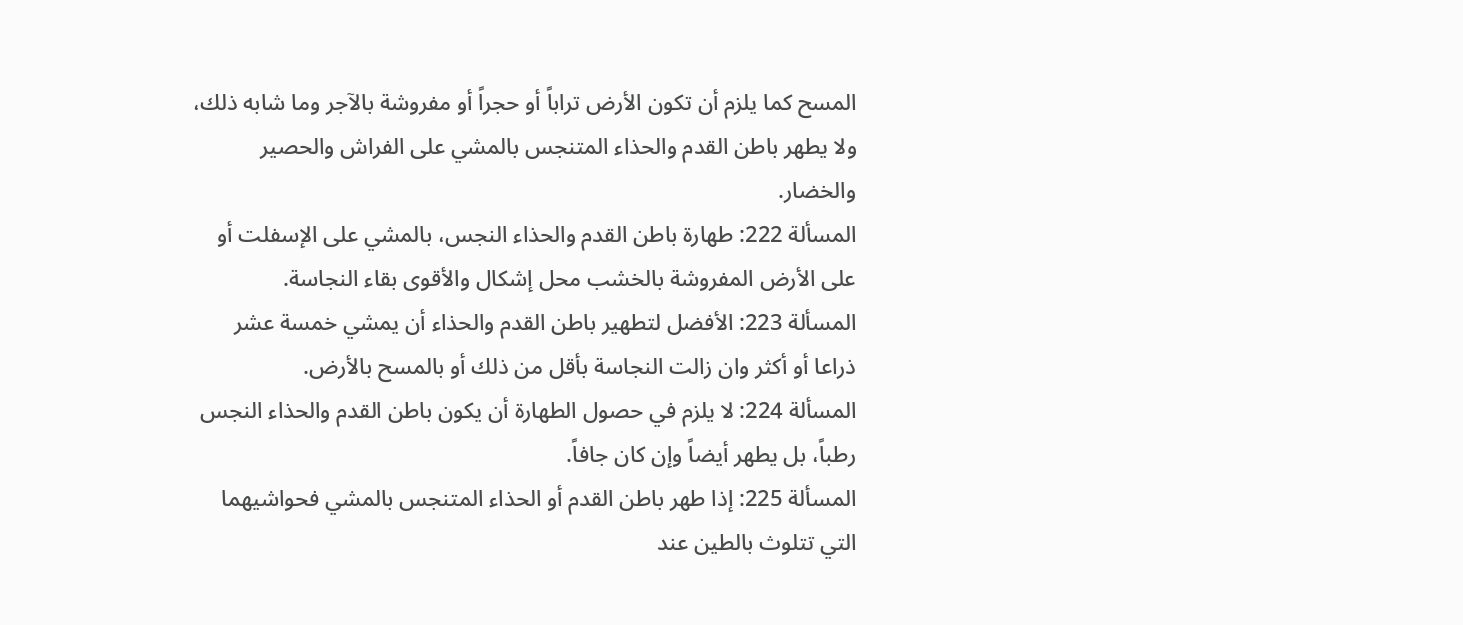المسح كما يلزم أن تكون الأرض تراباً أو حجراً أو مفروشة بالآجر وما شابه ذلك، ولا يطهر باطن القدم والحذاء المتنجس بالمشي على الفراش والحصير والخضار.
المسألة 222: طهارة باطن القدم والحذاء النجس، بالمشي على الإسفلت أو على الأرض المفروشة بالخشب محل إشكال والأقوى بقاء النجاسة.
المسألة 223: الأفضل لتطهير باطن القدم والحذاء أن يمشي خمسة عشر ذراعا أو أكثر وان زالت النجاسة بأقل من ذلك أو بالمسح بالأرض.
المسألة 224: لا يلزم في حصول الطهارة أن يكون باطن القدم والحذاء النجس رطباً، بل يطهر أيضاً وإن كان جافاً.
المسألة 225: إذا طهر باطن القدم أو الحذاء المتنجس بالمشي فحواشيهما التي تتلوث بالطين عند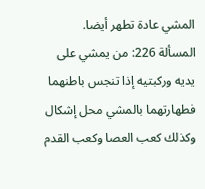المشي عادة تطهر أيضا.
المسألة 226: من يمشي على يديه وركبتيه إذا تنجس باطنهما فطهارتهما بالمشي محل إشكال وكذلك كعب العصا وكعب القدم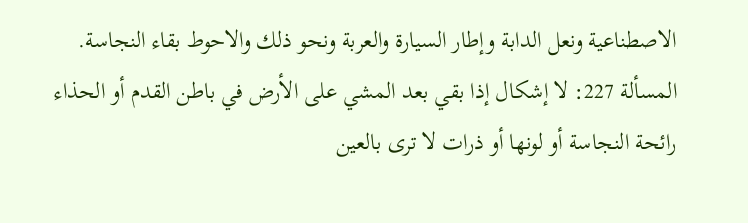الاصطناعية ونعل الدابة وإطار السيارة والعربة ونحو ذلك والاحوط بقاء النجاسة.
المسألة 227: لا إشكال إذا بقي بعد المشي على الأرض في باطن القدم أو الحذاء رائحة النجاسة أو لونها أو ذرات لا ترى بالعين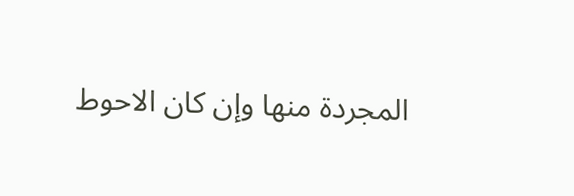المجردة منها وإن كان الاحوط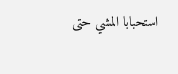استحبابا المشي حتى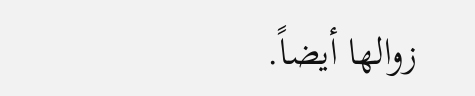زوالها أيضاً.